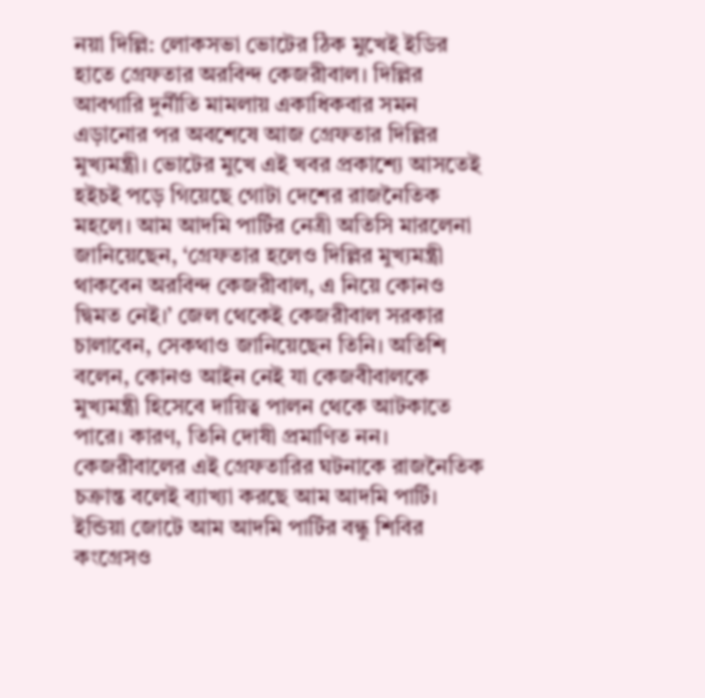নয়া দিল্লি: লোকসভা ভোটের ঠিক মুখেই ইডির হাতে গ্রেফতার অরবিন্দ কেজরীবাল। দিল্লির আবগারি দুর্নীতি মামলায় একাধিকবার সমন এড়ানোর পর অবশেষে আজ গ্রেফতার দিল্লির মুখ্যমন্ত্রী। ভোটের মুখে এই খবর প্রকাশ্যে আসতেই হইচই পড়ে গিয়েছে গোটা দেশের রাজনৈতিক মহলে। আম আদমি পার্টির নেত্রী অতিসি মারলেনা জানিয়েছেন, ‘গ্রেফতার হলেও দিল্লির মুখ্যমন্ত্রী থাকবেন অরবিন্দ কেজরীবাল, এ নিয়ে কোনও দ্বিমত নেই।’ জেল থেকেই কেজরীবাল সরকার চালাবেন, সেকথাও জানিয়েছেন তিনি। অতিশি বলেন, কোনও আইন নেই যা কেজবীবালকে মুখ্যমন্ত্রী হিসেবে দায়িত্ব পালন থেকে আটকাতে পারে। কারণ, তিনি দোষী প্রমাণিত নন। কেজরীবালের এই গ্রেফতারির ঘটনাকে রাজনৈতিক চক্রান্ত বলেই ব্যাখ্যা করছে আম আদমি পার্টি।
ইন্ডিয়া জোটে আম আদমি পার্টির বন্ধু শিবির কংগ্রেসও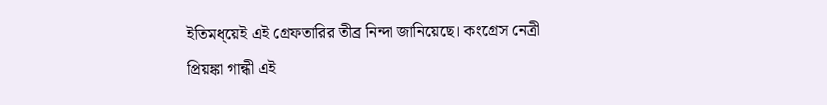ইতিমধ্য়েই এই গ্রেফতারির তীব্র নিন্দা জানিয়েছে। কংগ্রেস নেত্রী প্রিয়ঙ্কা গান্ধী এই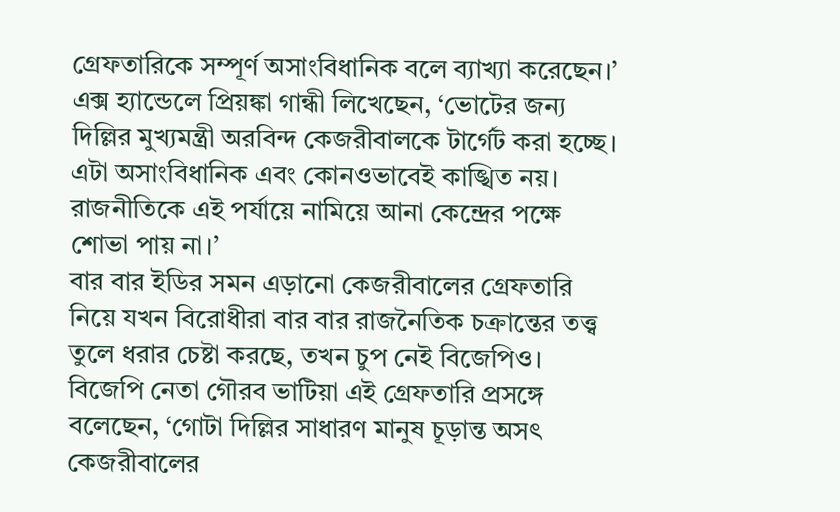গ্রেফতারিকে সম্পূর্ণ অসাংবিধানিক বলে ব্যাখ্যা করেছেন।’ এক্স হ্যান্ডেলে প্রিয়ঙ্কা গান্ধী লিখেছেন, ‘ভোটের জন্য দিল্লির মুখ্যমন্ত্রী অরবিন্দ কেজরীবালকে টার্গেট করা হচ্ছে। এটা অসাংবিধানিক এবং কোনওভাবেই কাঙ্খিত নয়। রাজনীতিকে এই পর্যায়ে নামিয়ে আনা কেন্দ্রের পক্ষে শোভা পায় না।’
বার বার ইডির সমন এড়ানো কেজরীবালের গ্রেফতারি নিয়ে যখন বিরোধীরা বার বার রাজনৈতিক চক্রান্তের তত্ত্ব তুলে ধরার চেষ্টা করছে, তখন চুপ নেই বিজেপিও। বিজেপি নেতা গৌরব ভাটিয়া এই গ্রেফতারি প্রসঙ্গে বলেছেন, ‘গোটা দিল্লির সাধারণ মানুষ চূড়ান্ত অসৎ কেজরীবালের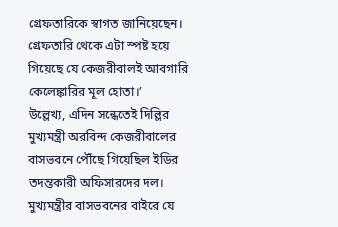গ্রেফতারিকে স্বাগত জানিয়েছেন। গ্রেফতারি থেকে এটা স্পষ্ট হয়ে গিয়েছে যে কেজরীবালই আবগারি কেলেঙ্কারির মূল হোতা।’
উল্লেখ্য, এদিন সন্ধেতেই দিল্লির মুখ্যমন্ত্রী অরবিন্দ কেজরীবালের বাসভবনে পৌঁছে গিয়েছিল ইডির তদন্তকারী অফিসারদের দল। মুখ্যমন্ত্রীর বাসভবনের বাইরে যে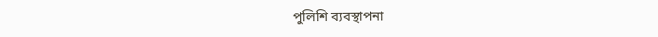পুলিশি ব্যবস্থাপনা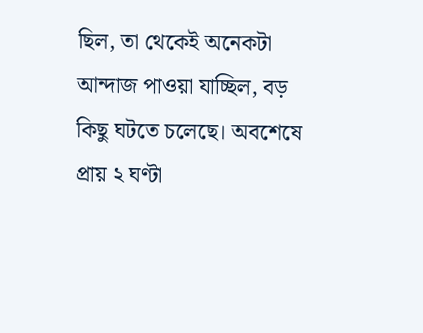ছিল, তা থেকেই অনেকটা আন্দাজ পাওয়া যাচ্ছিল, বড় কিছু ঘটতে চলেছে। অবশেষে প্রায় ২ ঘণ্টা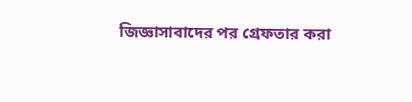জিজ্ঞাসাবাদের পর গ্রেফতার করা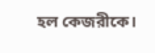হল কেজরীকে।